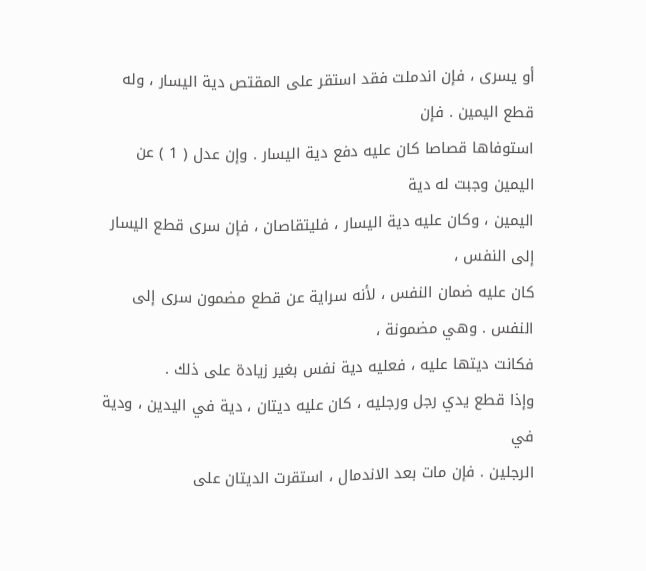أو يسرى ، فإن اندملت فقد استقر على المقتص دية اليسار ، وله قطع اليمين . فإن
استوفاها قصاصا كان عليه دفع دية اليسار . وإن عدل ( 1 ) عن اليمين وجبت له دية
اليمين ، وكان عليه دية اليسار ، فليتقاصان ، فإن سرى قطع اليسار إلى النفس ،
كان عليه ضمان النفس ، لأنه سراية عن قطع مضمون سرى إلى النفس . وهي مضمونة ،
فكانت ديتها عليه ، فعليه دية نفس بغير زيادة على ذلك .
وإذا قطع يدي رجل ورجليه ، كان عليه ديتان ، دية في اليدين ، ودية في
الرجلين . فإن مات بعد الاندمال ، استقرت الديتان على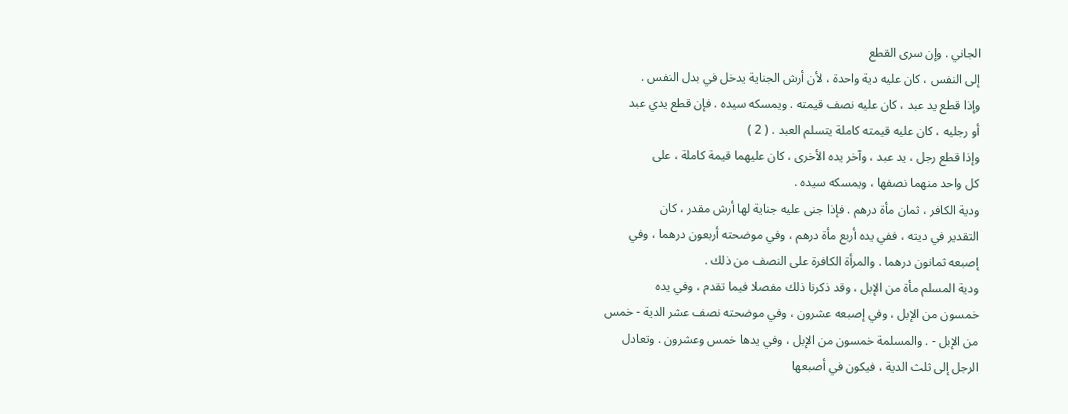الجاني . وإن سرى القطع
إلى النفس ، كان عليه دية واحدة ، لأن أرش الجناية يدخل في بدل النفس .
وإذا قطع يد عبد ، كان عليه نصف قيمته . ويمسكه سيده . فإن قطع يدي عبد
أو رجليه ، كان عليه قيمته كاملة يتسلم العبد . ( 2 )
وإذا قطع رجل ، يد عبد ، وآخر يده الأخرى ، كان عليهما قيمة كاملة ، على
كل واحد منهما نصفها ، ويمسكه سيده .
ودية الكافر ، ثمان مأة درهم . فإذا جنى عليه جناية لها أرش مقدر ، كان
التقدير في ديته ، ففي يده أربع مأة درهم ، وفي موضحته أربعون درهما ، وفي
إصبعه ثمانون درهما . والمرأة الكافرة على النصف من ذلك .
ودية المسلم مأة من الإبل ، وقد ذكرنا ذلك مفصلا فيما تقدم ، وفي يده
خمسون من الإبل ، وفي إصبعه عشرون ، وفي موضحته نصف عشر الدية - خمس
من الإبل - . والمسلمة خمسون من الإبل ، وفي يدها خمس وعشرون . وتعادل
الرجل إلى ثلث الدية ، فيكون في أصبعها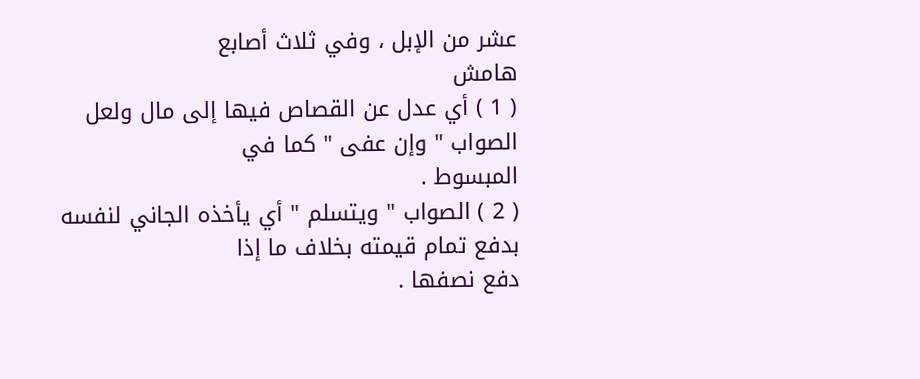عشر من الإبل ، وفي ثلاث أصابع
هامش
( 1 ) أي عدل عن القصاص فيها إلى مال ولعل الصواب " وإن عفى " كما في
المبسوط .
( 2 ) الصواب " ويتسلم " أي يأخذه الجاني لنفسه بدفع تمام قيمته بخلاف ما إذا
دفع نصفها .